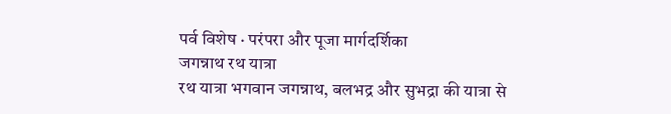पर्व विशेष · परंपरा और पूजा मार्गदर्शिका
जगन्नाथ रथ यात्रा
रथ यात्रा भगवान जगन्नाथ, बलभद्र और सुभद्रा की यात्रा से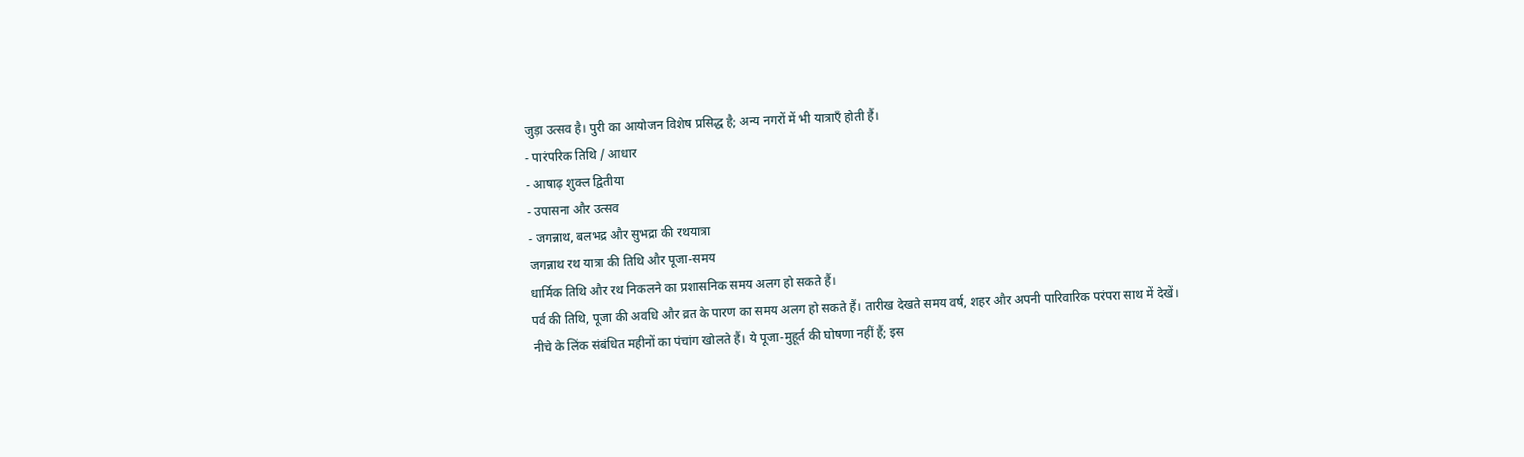जुड़ा उत्सव है। पुरी का आयोजन विशेष प्रसिद्ध है; अन्य नगरों में भी यात्राएँ होती हैं।
- पारंपरिक तिथि / आधार
- आषाढ़ शुक्ल द्वितीया
- उपासना और उत्सव
- जगन्नाथ, बलभद्र और सुभद्रा की रथयात्रा
जगन्नाथ रथ यात्रा की तिथि और पूजा-समय
धार्मिक तिथि और रथ निकलने का प्रशासनिक समय अलग हो सकते हैं।
पर्व की तिथि, पूजा की अवधि और व्रत के पारण का समय अलग हो सकते हैं। तारीख देखते समय वर्ष, शहर और अपनी पारिवारिक परंपरा साथ में देखें।
नीचे के लिंक संबंधित महीनों का पंचांग खोलते हैं। ये पूजा-मुहूर्त की घोषणा नहीं हैं; इस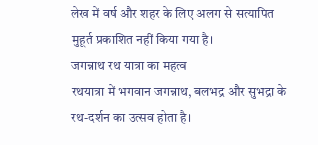लेख में वर्ष और शहर के लिए अलग से सत्यापित मुहूर्त प्रकाशित नहीं किया गया है।
जगन्नाथ रथ यात्रा का महत्व
रथयात्रा में भगवान जगन्नाथ, बलभद्र और सुभद्रा के रथ-दर्शन का उत्सव होता है।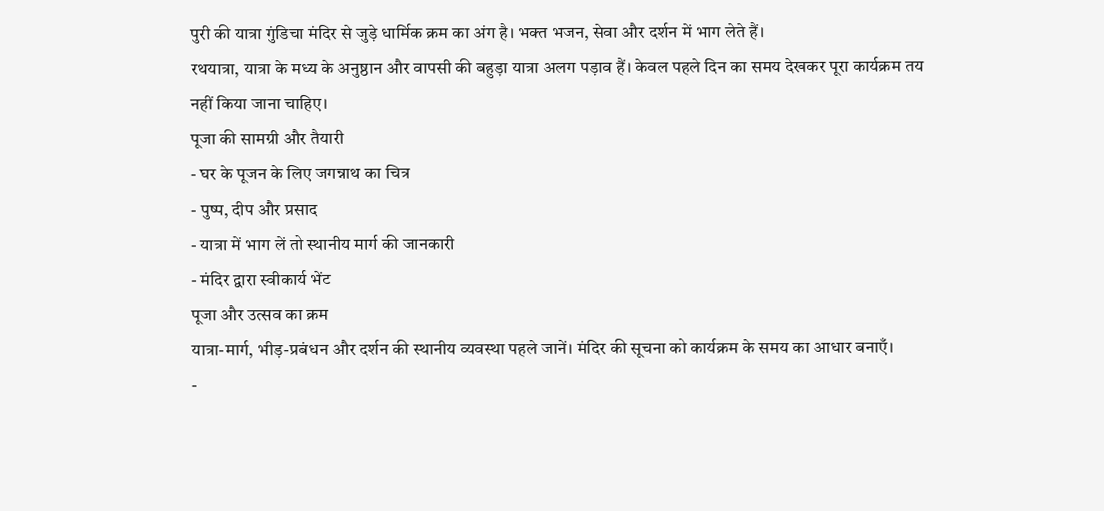पुरी की यात्रा गुंडिचा मंदिर से जुड़े धार्मिक क्रम का अंग है। भक्त भजन, सेवा और दर्शन में भाग लेते हैं।
रथयात्रा, यात्रा के मध्य के अनुष्ठान और वापसी की बहुड़ा यात्रा अलग पड़ाव हैं। केवल पहले दिन का समय देखकर पूरा कार्यक्रम तय नहीं किया जाना चाहिए।
पूजा की सामग्री और तैयारी
- घर के पूजन के लिए जगन्नाथ का चित्र
- पुष्प, दीप और प्रसाद
- यात्रा में भाग लें तो स्थानीय मार्ग की जानकारी
- मंदिर द्वारा स्वीकार्य भेंट
पूजा और उत्सव का क्रम
यात्रा-मार्ग, भीड़-प्रबंधन और दर्शन की स्थानीय व्यवस्था पहले जानें। मंदिर की सूचना को कार्यक्रम के समय का आधार बनाएँ।
-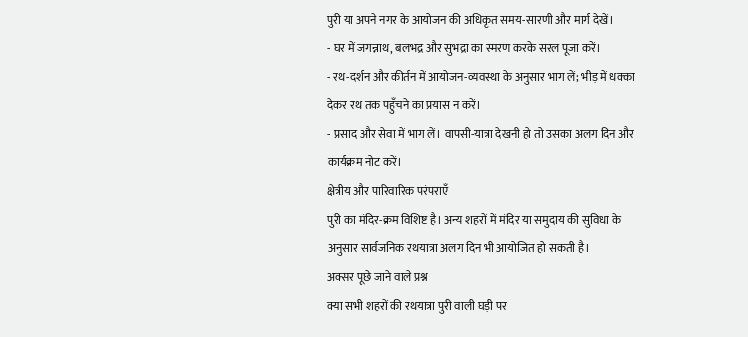पुरी या अपने नगर के आयोजन की अधिकृत समय-सारणी और मार्ग देखें।
- घर में जगन्नाथ, बलभद्र और सुभद्रा का स्मरण करके सरल पूजा करें।
- रथ-दर्शन और कीर्तन में आयोजन-व्यवस्था के अनुसार भाग लें; भीड़ में धक्का देकर रथ तक पहुँचने का प्रयास न करें।
- प्रसाद और सेवा में भाग लें। वापसी-यात्रा देखनी हो तो उसका अलग दिन और कार्यक्रम नोट करें।
क्षेत्रीय और पारिवारिक परंपराएँ
पुरी का मंदिर-क्रम विशिष्ट है। अन्य शहरों में मंदिर या समुदाय की सुविधा के अनुसार सार्वजनिक रथयात्रा अलग दिन भी आयोजित हो सकती है।
अक्सर पूछे जाने वाले प्रश्न
क्या सभी शहरों की रथयात्रा पुरी वाली घड़ी पर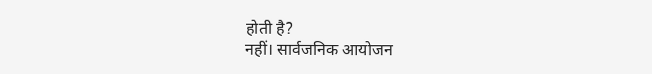होती है?
नहीं। सार्वजनिक आयोजन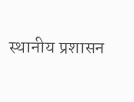स्थानीय प्रशासन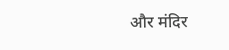और मंदिर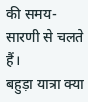की समय-सारणी से चलते हैं।
बहुड़ा यात्रा क्या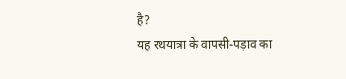है?
यह रथयात्रा के वापसी-पड़ाव का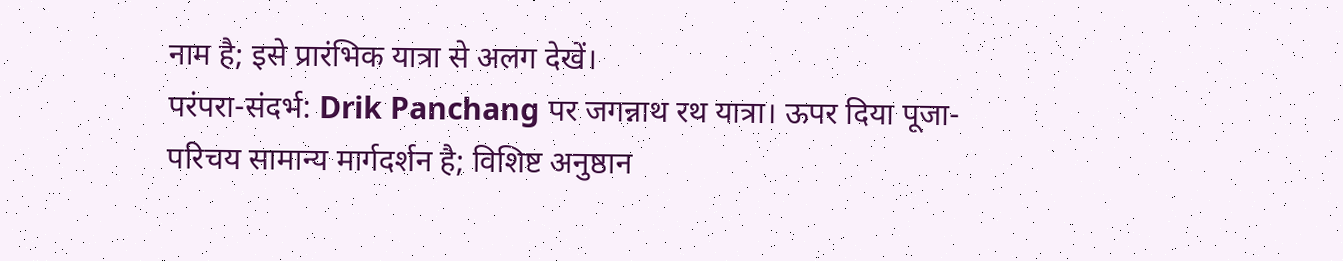नाम है; इसे प्रारंभिक यात्रा से अलग देखें।
परंपरा-संदर्भ: Drik Panchang पर जगन्नाथ रथ यात्रा। ऊपर दिया पूजा-परिचय सामान्य मार्गदर्शन है; विशिष्ट अनुष्ठान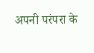अपनी परंपरा के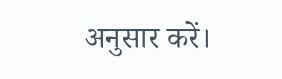अनुसार करें।